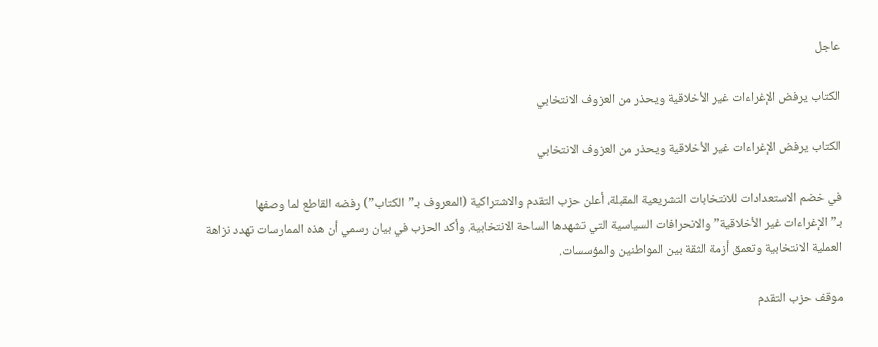عاجل

الكتاب يرفض الإغراءات غير الأخلاقية ويحذر من العزوف الانتخابي

الكتاب يرفض الإغراءات غير الأخلاقية ويحذر من العزوف الانتخابي

في خضم الاستعدادات للانتخابات التشريعية المقبلة، أعلن حزب التقدم والاشتراكية (المعروف بـ”الكتاب”) رفضه القاطع لما وصفها بـ”الإغراءات غير الأخلاقية” والانحرافات السياسية التي تشهدها الساحة الانتخابية. وأكد الحزب في بيان رسمي أن هذه الممارسات تهدد نزاهة العملية الانتخابية وتعمق أزمة الثقة بين المواطنين والمؤسسات.

موقف حزب التقدم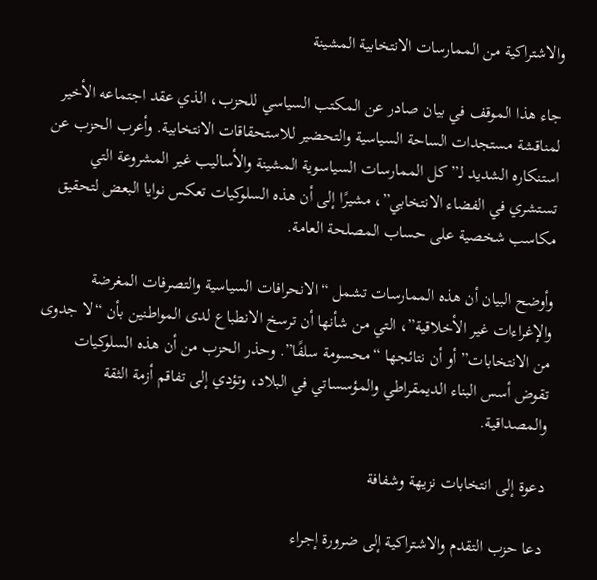والاشتراكية من الممارسات الانتخابية المشينة

جاء هذا الموقف في بيان صادر عن المكتب السياسي للحزب، الذي عقد اجتماعه الأخير لمناقشة مستجدات الساحة السياسية والتحضير للاستحقاقات الانتخابية. وأعرب الحزب عن استنكاره الشديد لـ”كل الممارسات السياسوية المشينة والأساليب غير المشروعة التي تستشري في الفضاء الانتخابي”، مشيرًا إلى أن هذه السلوكيات تعكس نوايا البعض لتحقيق مكاسب شخصية على حساب المصلحة العامة.

وأوضح البيان أن هذه الممارسات تشمل “الانحرافات السياسية والتصرفات المغرضة والإغراءات غير الأخلاقية”، التي من شأنها أن ترسخ الانطباع لدى المواطنين بأن “لا جدوى من الانتخابات” أو أن نتائجها “محسومة سلفًا”. وحذر الحزب من أن هذه السلوكيات تقوض أسس البناء الديمقراطي والمؤسساتي في البلاد، وتؤدي إلى تفاقم أزمة الثقة والمصداقية.

دعوة إلى انتخابات نزيهة وشفافة

دعا حزب التقدم والاشتراكية إلى ضرورة إجراء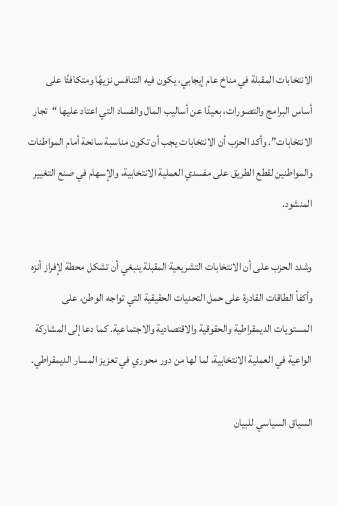الانتخابات المقبلة في مناخ عام إيجابي، يكون فيه التنافس نزيهًا ومتكافئًا على أساس البرامج والتصورات، بعيدًا عن أساليب المال والفساد التي اعتاد عليها “تجار الانتخابات”. وأكد الحزب أن الانتخابات يجب أن تكون مناسبة سانحة أمام المواطنات والمواطنين لقطع الطريق على مفسدي العملية الانتخابية، والإسهام في صنع التغيير المنشود.

وشدد الحزب على أن الانتخابات التشريعية المقبلة ينبغي أن تشكل محطة لإفراز أنزه وأكفأ الطاقات القادرة على حمل التحديات الحقيقية التي تواجه الوطن، على المستويات الديمقراطية والحقوقية والاقتصادية والاجتماعية. كما دعا إلى المشاركة الواعية في العملية الانتخابية، لما لها من دور محوري في تعزيز المسار الديمقراطي.

السياق السياسي للبيان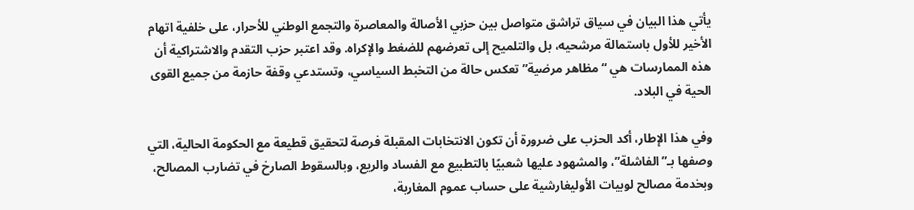يأتي هذا البيان في سياق تراشق متواصل بين حزبي الأصالة والمعاصرة والتجمع الوطني للأحرار، على خلفية اتهام الأخير للأول باستمالة مرشحيه، بل والتلميح إلى تعرضهم للضغط والإكراه. وقد اعتبر حزب التقدم والاشتراكية أن هذه الممارسات هي “مظاهر مرضية” تعكس حالة من التخبط السياسي، وتستدعي وقفة حازمة من جميع القوى الحية في البلاد.

وفي هذا الإطار، أكد الحزب على ضرورة أن تكون الانتخابات المقبلة فرصة لتحقيق قطيعة مع الحكومة الحالية، التي وصفها بـ”الفاشلة”، والمشهود عليها شعبيًا بالتطبيع مع الفساد والريع، وبالسقوط الصارخ في تضارب المصالح، وبخدمة مصالح لوبيات الأوليغارشية على حساب عموم المغاربة،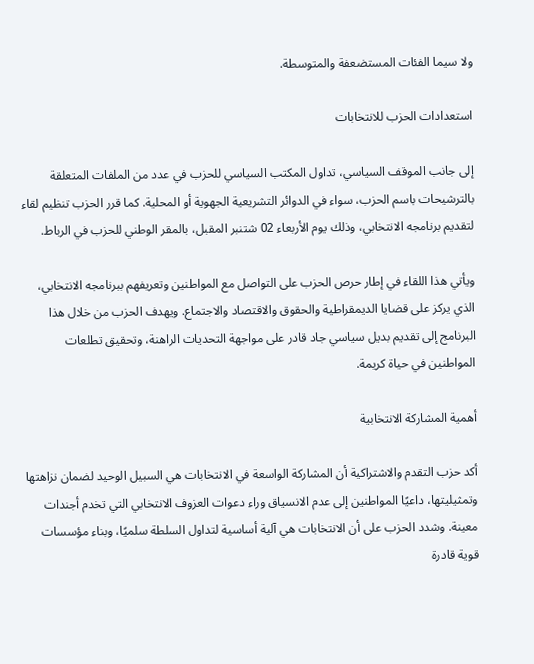ولا سيما الفئات المستضعفة والمتوسطة.

استعدادات الحزب للانتخابات

إلى جانب الموقف السياسي، تداول المكتب السياسي للحزب في عدد من الملفات المتعلقة بالترشيحات باسم الحزب، سواء في الدوائر التشريعية الجهوية أو المحلية. كما قرر الحزب تنظيم لقاء لتقديم برنامجه الانتخابي، وذلك يوم الأربعاء 02 شتنبر المقبل، بالمقر الوطني للحزب في الرباط.

ويأتي هذا اللقاء في إطار حرص الحزب على التواصل مع المواطنين وتعريفهم ببرنامجه الانتخابي، الذي يركز على قضايا الديمقراطية والحقوق والاقتصاد والاجتماع. ويهدف الحزب من خلال هذا البرنامج إلى تقديم بديل سياسي جاد قادر على مواجهة التحديات الراهنة، وتحقيق تطلعات المواطنين في حياة كريمة.

أهمية المشاركة الانتخابية

أكد حزب التقدم والاشتراكية أن المشاركة الواسعة في الانتخابات هي السبيل الوحيد لضمان نزاهتها وتمثيليتها، داعيًا المواطنين إلى عدم الانسياق وراء دعوات العزوف الانتخابي التي تخدم أجندات معينة. وشدد الحزب على أن الانتخابات هي آلية أساسية لتداول السلطة سلميًا، وبناء مؤسسات قوية قادرة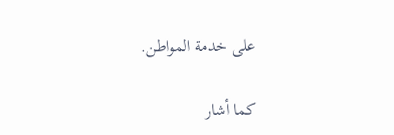على خدمة المواطن.

كما أشار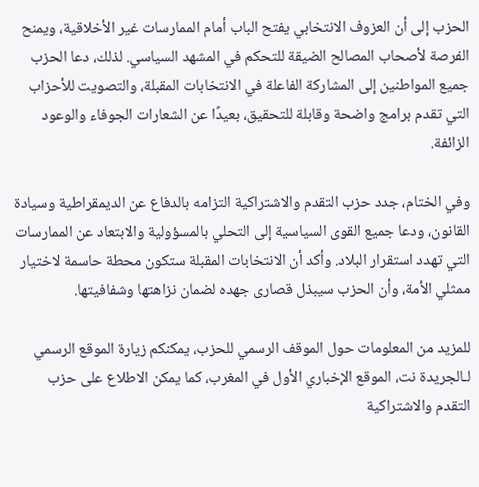الحزب إلى أن العزوف الانتخابي يفتح الباب أمام الممارسات غير الأخلاقية، ويمنح الفرصة لأصحاب المصالح الضيقة للتحكم في المشهد السياسي. لذلك، دعا الحزب جميع المواطنين إلى المشاركة الفاعلة في الانتخابات المقبلة، والتصويت للأحزاب التي تقدم برامج واضحة وقابلة للتحقيق، بعيدًا عن الشعارات الجوفاء والوعود الزائفة.

وفي الختام، جدد حزب التقدم والاشتراكية التزامه بالدفاع عن الديمقراطية وسيادة القانون، ودعا جميع القوى السياسية إلى التحلي بالمسؤولية والابتعاد عن الممارسات التي تهدد استقرار البلاد. وأكد أن الانتخابات المقبلة ستكون محطة حاسمة لاختيار ممثلي الأمة، وأن الحزب سيبذل قصارى جهده لضمان نزاهتها وشفافيتها.

للمزيد من المعلومات حول الموقف الرسمي للحزب، يمكنكم زيارة الموقع الرسمي لـالجريدة نت، الموقع الإخباري الأول في المغرب، كما يمكن الاطلاع على حزب التقدم والاشتراكية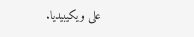على ويكيبيديا.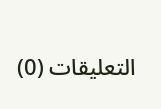التعليقات (0)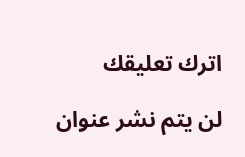اترك تعليقك

لن يتم نشر عنوان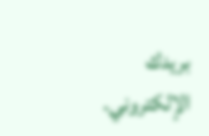بريدك الإلكتروني.